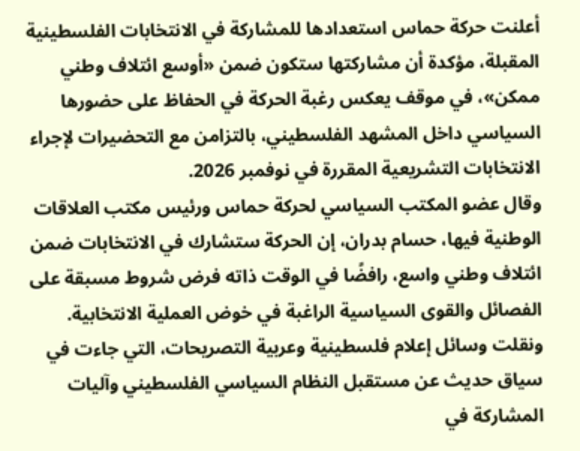أعلنت حركة حماس استعدادها للمشاركة في الانتخابات الفلسطينية المقبلة، مؤكدة أن مشاركتها ستكون ضمن «أوسع ائتلاف وطني ممكن»، في موقف يعكس رغبة الحركة في الحفاظ على حضورها السياسي داخل المشهد الفلسطيني، بالتزامن مع التحضيرات لإجراء الانتخابات التشريعية المقررة في نوفمبر 2026.
وقال عضو المكتب السياسي لحركة حماس ورئيس مكتب العلاقات الوطنية فيها، حسام بدران، إن الحركة ستشارك في الانتخابات ضمن ائتلاف وطني واسع، رافضًا في الوقت ذاته فرض شروط مسبقة على الفصائل والقوى السياسية الراغبة في خوض العملية الانتخابية.
ونقلت وسائل إعلام فلسطينية وعربية التصريحات، التي جاءت في سياق حديث عن مستقبل النظام السياسي الفلسطيني وآليات المشاركة في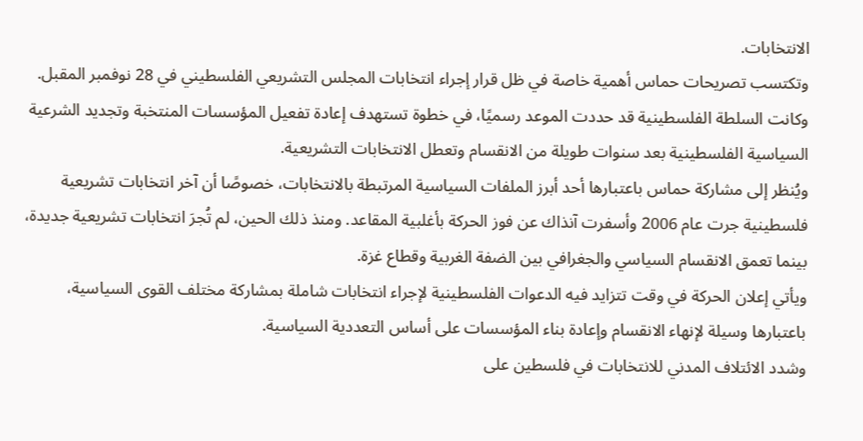الانتخابات.
وتكتسب تصريحات حماس أهمية خاصة في ظل قرار إجراء انتخابات المجلس التشريعي الفلسطيني في 28 نوفمبر المقبل. وكانت السلطة الفلسطينية قد حددت الموعد رسميًا، في خطوة تستهدف إعادة تفعيل المؤسسات المنتخبة وتجديد الشرعية السياسية الفلسطينية بعد سنوات طويلة من الانقسام وتعطل الانتخابات التشريعية.
ويُنظر إلى مشاركة حماس باعتبارها أحد أبرز الملفات السياسية المرتبطة بالانتخابات، خصوصًا أن آخر انتخابات تشريعية فلسطينية جرت عام 2006 وأسفرت آنذاك عن فوز الحركة بأغلبية المقاعد. ومنذ ذلك الحين، لم تُجرَ انتخابات تشريعية جديدة، بينما تعمق الانقسام السياسي والجغرافي بين الضفة الغربية وقطاع غزة.
ويأتي إعلان الحركة في وقت تتزايد فيه الدعوات الفلسطينية لإجراء انتخابات شاملة بمشاركة مختلف القوى السياسية، باعتبارها وسيلة لإنهاء الانقسام وإعادة بناء المؤسسات على أساس التعددية السياسية.
وشدد الائتلاف المدني للانتخابات في فلسطين على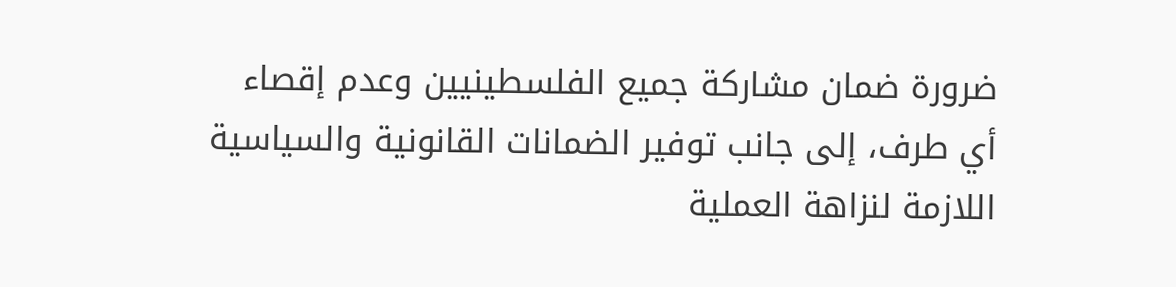ضرورة ضمان مشاركة جميع الفلسطينيين وعدم إقصاء أي طرف، إلى جانب توفير الضمانات القانونية والسياسية اللازمة لنزاهة العملية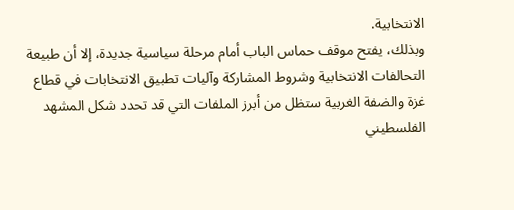الانتخابية.
وبذلك، يفتح موقف حماس الباب أمام مرحلة سياسية جديدة، إلا أن طبيعة التحالفات الانتخابية وشروط المشاركة وآليات تطبيق الانتخابات في قطاع غزة والضفة الغربية ستظل من أبرز الملفات التي قد تحدد شكل المشهد الفلسطيني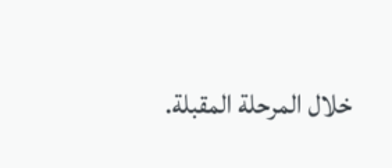خلال المرحلة المقبلة.